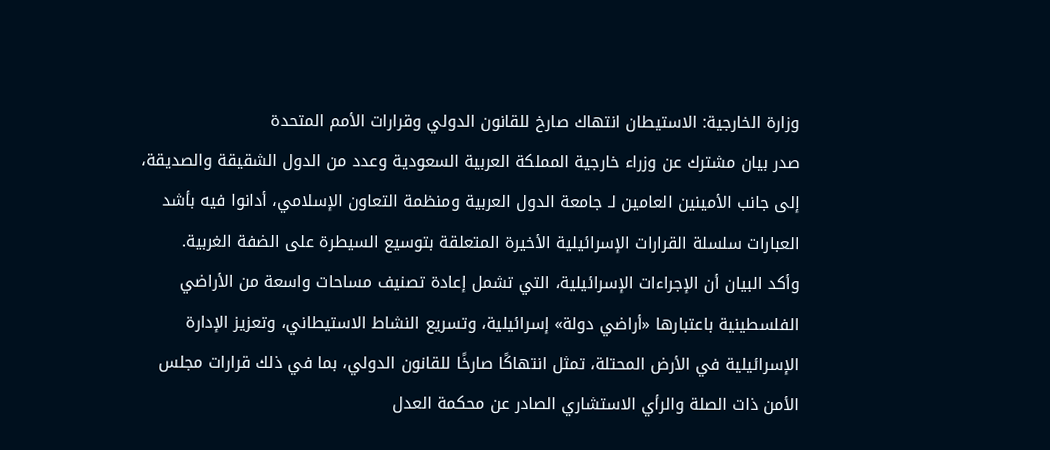وزارة الخارجية: الاستيطان انتهاك صارخ للقانون الدولي وقرارات الأمم المتحدة
صدر بيان مشترك عن وزراء خارجية المملكة العربية السعودية وعدد من الدول الشقيقة والصديقة، إلى جانب الأمينين العامين لـ جامعة الدول العربية ومنظمة التعاون الإسلامي، أدانوا فيه بأشد العبارات سلسلة القرارات الإسرائيلية الأخيرة المتعلقة بتوسيع السيطرة على الضفة الغربية.
وأكد البيان أن الإجراءات الإسرائيلية، التي تشمل إعادة تصنيف مساحات واسعة من الأراضي الفلسطينية باعتبارها «أراضي دولة» إسرائيلية، وتسريع النشاط الاستيطاني، وتعزيز الإدارة الإسرائيلية في الأرض المحتلة، تمثل انتهاكًا صارخًا للقانون الدولي، بما في ذلك قرارات مجلس الأمن ذات الصلة والرأي الاستشاري الصادر عن محكمة العدل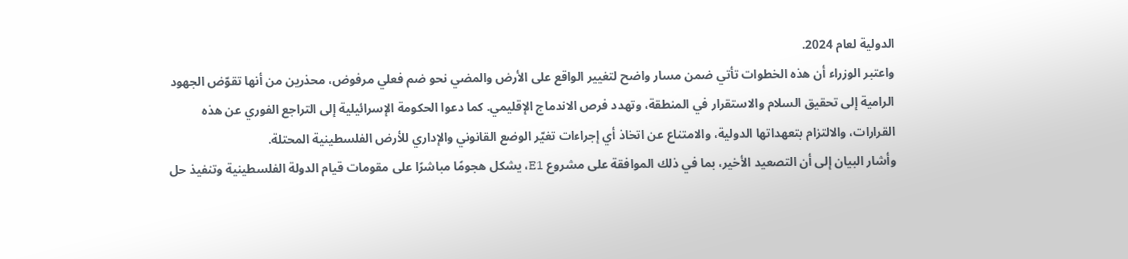الدولية لعام 2024.
واعتبر الوزراء أن هذه الخطوات تأتي ضمن مسار واضح لتغيير الواقع على الأرض والمضي نحو ضم فعلي مرفوض، محذرين من أنها تقوّض الجهود الرامية إلى تحقيق السلام والاستقرار في المنطقة، وتهدد فرص الاندماج الإقليمي. كما دعوا الحكومة الإسرائيلية إلى التراجع الفوري عن هذه القرارات، والالتزام بتعهداتها الدولية، والامتناع عن اتخاذ أي إجراءات تغيّر الوضع القانوني والإداري للأرض الفلسطينية المحتلة.
وأشار البيان إلى أن التصعيد الأخير، بما في ذلك الموافقة على مشروع E1، يشكل هجومًا مباشرًا على مقومات قيام الدولة الفلسطينية وتنفيذ حل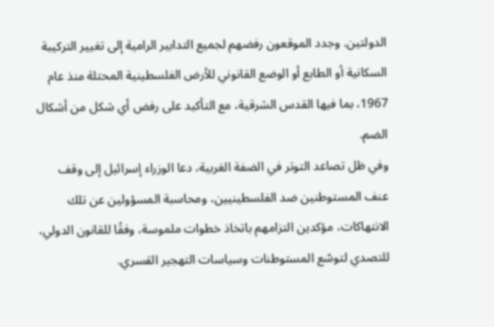الدولتين. وجدد الموقعون رفضهم لجميع التدابير الرامية إلى تغيير التركيبة السكانية أو الطابع أو الوضع القانوني للأرض الفلسطينية المحتلة منذ عام 1967، بما فيها القدس الشرقية، مع التأكيد على رفض أي شكل من أشكال الضم.
وفي ظل تصاعد التوتر في الضفة الغربية، دعا الوزراء إسرائيل إلى وقف عنف المستوطنين ضد الفلسطينيين، ومحاسبة المسؤولين عن تلك الانتهاكات، مؤكدين التزامهم باتخاذ خطوات ملموسة، وفقًا للقانون الدولي، للتصدي لتوسّع المستوطنات وسياسات التهجير القسري.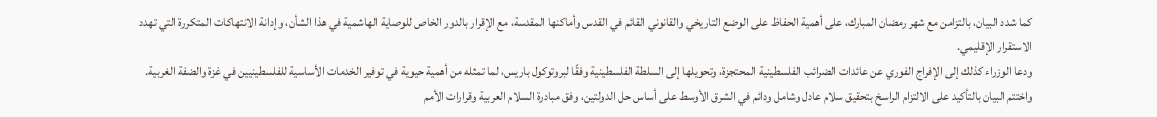كما شدد البيان، بالتزامن مع شهر رمضان المبارك، على أهمية الحفاظ على الوضع التاريخي والقانوني القائم في القدس وأماكنها المقدسة، مع الإقرار بالدور الخاص للوصاية الهاشمية في هذا الشأن، وإدانة الانتهاكات المتكررة التي تهدد الاستقرار الإقليمي.
ودعا الوزراء كذلك إلى الإفراج الفوري عن عائدات الضرائب الفلسطينية المحتجزة، وتحويلها إلى السلطة الفلسطينية وفقًا لبروتوكول باريس، لما تمثله من أهمية حيوية في توفير الخدمات الأساسية للفلسطينيين في غزة والضفة الغربية.
واختتم البيان بالتأكيد على الالتزام الراسخ بتحقيق سلام عادل وشامل ودائم في الشرق الأوسط على أساس حل الدولتين، وفق مبادرة السلام العربية وقرارات الأمم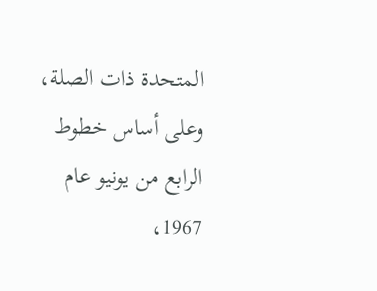المتحدة ذات الصلة، وعلى أساس خطوط الرابع من يونيو عام 1967،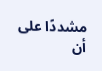مشددًا على أن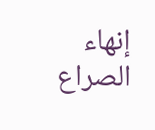إنهاء الصراع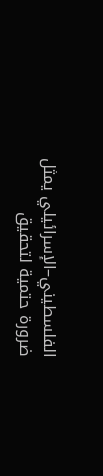الفلسطيني–الإسرائيلي يمثل ضرورة حتمية لتحقيق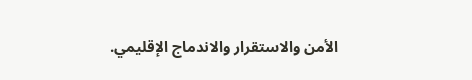الأمن والاستقرار والاندماج الإقليمي.